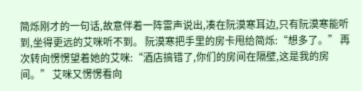简烁刚才的一句话,故意伴着一阵雷声说出,凑在阮漠寒耳边,只有阮漠寒能听到,坐得更远的艾咪听不到。 阮漠寒把手里的房卡甩给简烁:“想多了。” 再次转向愣愣望着她的艾咪:“酒店搞错了,你们的房间在隔壁,这是我的房间。” 艾咪又愣愣看向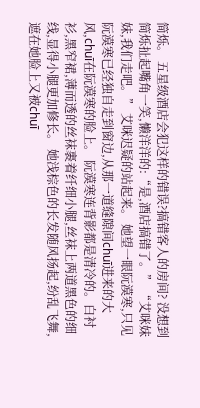简烁。 五星级酒店会犯这样的错误?搞错客人的房间? 没想到简烁扯起嘴角一笑,懒洋洋的:“是,酒店搞错了。” “艾咪妹妹,我们走吧。” 艾咪迟疑的站起来。 她望一眼阮漠寒,只见阮漠寒已经独自走到窗边,从那一道缝隙间chuī进来的大风,chuī在阮漠寒的脸上。 阮漠寒连背影都是清冷的。白衬衫,黑窄裙,薄而透的丝袜裹着纤细小腿,丝袜上两道黑色的细线,显得小腿更加修长。 她浅棕色的长发随风扬起,纷乱飞舞,遮在她脸上又被chuī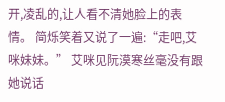开,凌乱的,让人看不清她脸上的表情。 简烁笑着又说了一遍:“走吧,艾咪妹妹。” 艾咪见阮漠寒丝毫没有跟她说话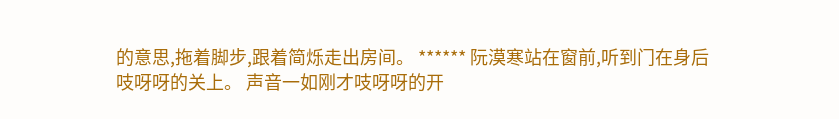的意思,拖着脚步,跟着简烁走出房间。 ****** 阮漠寒站在窗前,听到门在身后吱呀呀的关上。 声音一如刚才吱呀呀的开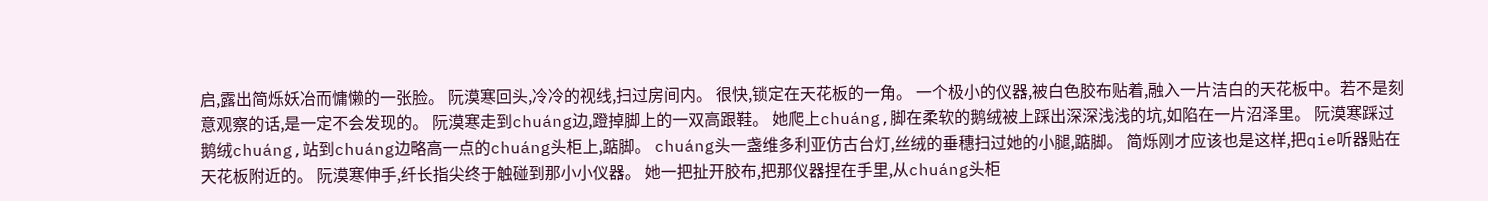启,露出简烁妖冶而慵懒的一张脸。 阮漠寒回头,冷冷的视线,扫过房间内。 很快,锁定在天花板的一角。 一个极小的仪器,被白色胶布贴着,融入一片洁白的天花板中。若不是刻意观察的话,是一定不会发现的。 阮漠寒走到chuáng边,蹬掉脚上的一双高跟鞋。 她爬上chuáng,脚在柔软的鹅绒被上踩出深深浅浅的坑,如陷在一片沼泽里。 阮漠寒踩过鹅绒chuáng,站到chuáng边略高一点的chuáng头柜上,踮脚。 chuáng头一盏维多利亚仿古台灯,丝绒的垂穗扫过她的小腿,踮脚。 简烁刚才应该也是这样,把qie听器贴在天花板附近的。 阮漠寒伸手,纤长指尖终于触碰到那小小仪器。 她一把扯开胶布,把那仪器捏在手里,从chuáng头柜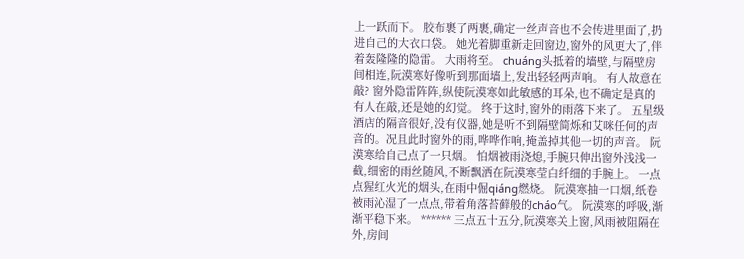上一跃而下。 胶布裹了两裹,确定一丝声音也不会传进里面了,扔进自己的大衣口袋。 她光着脚重新走回窗边,窗外的风更大了,伴着轰隆隆的隐雷。 大雨将至。 chuáng头抵着的墙壁,与隔壁房间相连,阮漠寒好像听到那面墙上,发出轻轻两声响。 有人故意在敲? 窗外隐雷阵阵,纵使阮漠寒如此敏感的耳朵,也不确定是真的有人在敲,还是她的幻觉。 终于这时,窗外的雨落下来了。 五星级酒店的隔音很好,没有仪器,她是听不到隔壁简烁和艾咪任何的声音的。况且此时窗外的雨,哗哗作响,掩盖掉其他一切的声音。 阮漠寒给自己点了一只烟。 怕烟被雨浇熄,手腕只伸出窗外浅浅一截,细密的雨丝随风,不断飘洒在阮漠寒莹白纤细的手腕上。 一点点猩红火光的烟头,在雨中倔qiáng燃烧。 阮漠寒抽一口烟,纸卷被雨沁湿了一点点,带着角落苔藓般的cháo气。 阮漠寒的呼吸,渐渐平稳下来。 ****** 三点五十五分,阮漠寒关上窗,风雨被阻隔在外,房间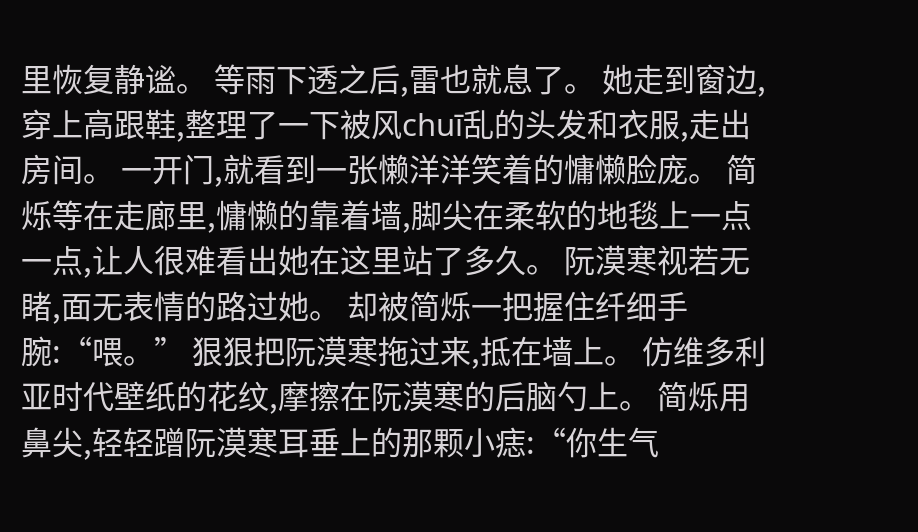里恢复静谧。 等雨下透之后,雷也就息了。 她走到窗边,穿上高跟鞋,整理了一下被风chuī乱的头发和衣服,走出房间。 一开门,就看到一张懒洋洋笑着的慵懒脸庞。 简烁等在走廊里,慵懒的靠着墙,脚尖在柔软的地毯上一点一点,让人很难看出她在这里站了多久。 阮漠寒视若无睹,面无表情的路过她。 却被简烁一把握住纤细手腕:“喂。” 狠狠把阮漠寒拖过来,抵在墙上。 仿维多利亚时代壁纸的花纹,摩擦在阮漠寒的后脑勺上。 简烁用鼻尖,轻轻蹭阮漠寒耳垂上的那颗小痣:“你生气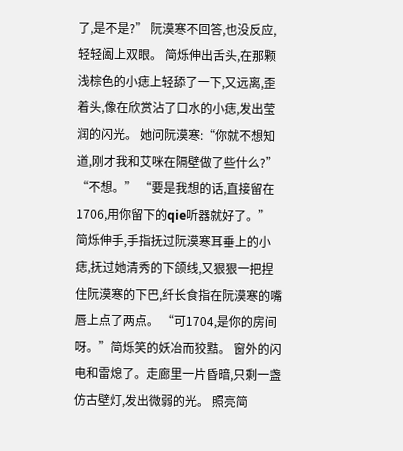了,是不是?” 阮漠寒不回答,也没反应,轻轻阖上双眼。 简烁伸出舌头,在那颗浅棕色的小痣上轻舔了一下,又远离,歪着头,像在欣赏沾了口水的小痣,发出莹润的闪光。 她问阮漠寒:“你就不想知道,刚才我和艾咪在隔壁做了些什么?” “不想。” “要是我想的话,直接留在1706,用你留下的qie听器就好了。” 简烁伸手,手指抚过阮漠寒耳垂上的小痣,抚过她清秀的下颌线,又狠狠一把捏住阮漠寒的下巴,纤长食指在阮漠寒的嘴唇上点了两点。 “可1704,是你的房间呀。”简烁笑的妖冶而狡黠。 窗外的闪电和雷熄了。走廊里一片昏暗,只剩一盏仿古壁灯,发出微弱的光。 照亮简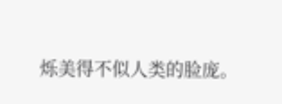烁美得不似人类的脸庞。